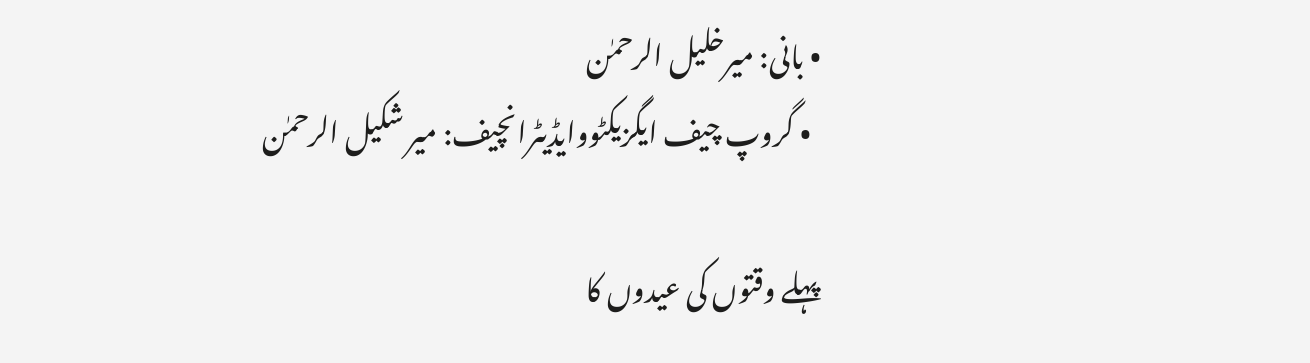• بانی: میرخلیل الرحمٰن
  • گروپ چیف ایگزیکٹووایڈیٹرانچیف: میر شکیل الرحمٰن

پہلے وقتوں کی عیدوں کا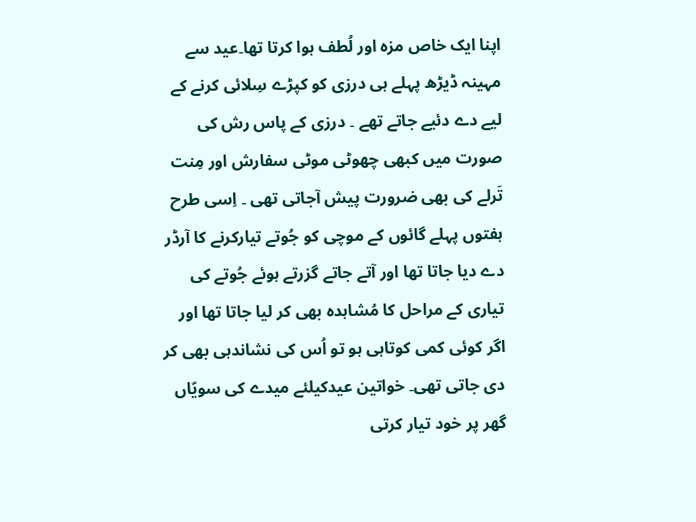اپنا ایک خاص مزہ اور لُطف ہوا کرتا تھا۔عید سے مہینہ ڈیڑھ پہلے ہی درزی کو کپڑے سِلائی کرنے کے لیے دے دئیے جاتے تھے ۔ درزی کے پاس رش کی صورت میں کبھی چھوٹی موٹی سفارش اور مِنت تَرلے کی بھی ضرورت پیش آجاتی تھی ۔ اِسی طرح ہفتوں پہلے گائوں کے موچی کو جُوتے تیارکرنے کا آرڈر دے دیا جاتا تھا اور آتے جاتے گزرتے ہوئے جُوتے کی تیاری کے مراحل کا مُشاہدہ بھی کر لیا جاتا تھا اور اگر کوئی کمی کوتاہی ہو تو اُس کی نشاندہی بھی کر دی جاتی تھی۔ خواتین عیدکیلئے میدے کی سویّاں گھر پر خود تیار کرتی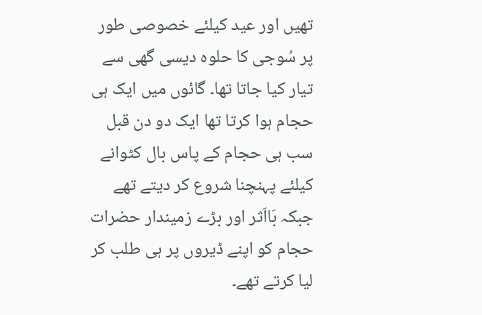تھیں اور عید کیلئے خصوصی طور پر سُوجی کا حلوہ دیسی گھی سے تیار کیا جاتا تھا۔ گائوں میں ایک ہی حجام ہوا کرتا تھا ایک دو دن قبل سب ہی حجام کے پاس بال کٹوانے کیلئے پہنچنا شروع کر دیتے تھے جبکہ بَااَثر اور بڑے زمیندار حضرات حجام کو اپنے ڈیروں پر ہی طلب کر لیا کرتے تھے۔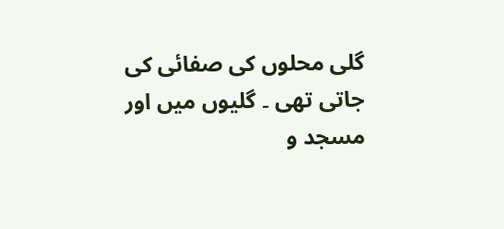گلی محلوں کی صفائی کی جاتی تھی ۔ گلیوں میں اور مسجد و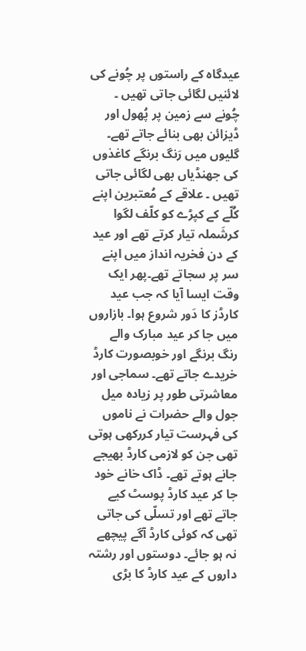عیدگاہ کے راستوں پر چُونے کی لائنیں لگائی جاتی تھیں ۔ چُونے سے زمین پر پُھول اور ڈیزائن بھی بنائے جاتے تھے۔ گلیوں میں رَنگ برنگے کاغذوں کی جھنڈیاں بھی لگائی جاتی تھیں ۔ علاقے کے مُعتبرین اپنے کُلّے کے کپڑے کو کلّف لگوا کرشَملہ تیار کرتے تھے اور عید کے دن فخریہ انداز میں اپنے سر پر سجاتے تھے۔پھر ایک وقت ایسا آیا کہ جب عید کارڈز کا دَور شروع ہوا۔ بازاروں میں جا کر عید مبارک والے رنگ برنگے اور خوبصورت کارڈ خریدے جاتے تھے۔ سماجی اور معاشرتی طور پر زیادہ میل جول والے حضرات نے ناموں کی فہرست تیار کررکھی ہوتی تھی جن کو لازمی کارڈ بھیجے جانے ہوتے تھے۔ ڈاک خانے خود جا کر عید کارڈ پوسٹ کیے جاتے تھے اور تسلّی کی جاتی تھی کہ کوئی کارڈ آگے پیچھے نہ ہو جائے۔ دوستوں اور رشتہ داروں کے عید کارڈ کا بڑی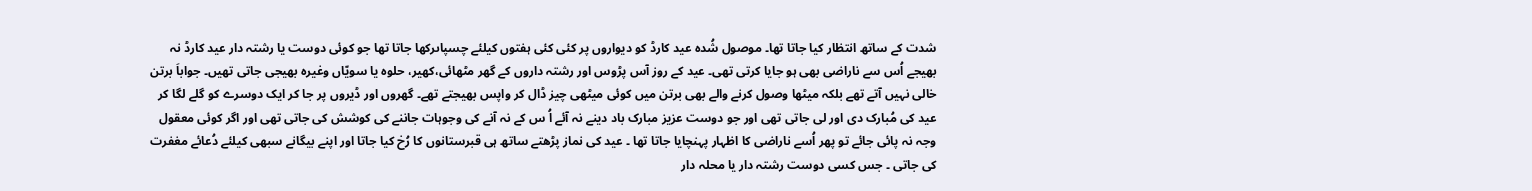شدت کے ساتھ انتظار کیا جاتا تھا۔ موصول شُدہ عید کارڈ کو دیواروں پر کئی کئی ہفتوں کیلئے چسپاںرکھا جاتا تھا جو کوئی دوست یا رشتہ دار عید کارڈ نہ بھیجے اُس سے ناراضی بھی ہو جایا کرتی تھی۔ عید کے روز آس پڑوس اور رشتہ داروں کے گھر مٹھائی،کھیر، حلوہ یا سویّاں وغیرہ بھیجی جاتی تھیں۔ جواباَ برتن خالی نہیں آتے تھے بلکہ میٹھا وصول کرنے والے بھی برتن میں کوئی میٹھی چیز ڈال کر واپس بھیجتے تھے۔ گھروں اور ڈیروں پر جا کر ایک دوسرے کو گلے لگا کر عید کی مُبارک دی اور لی جاتی تھی اور جو دوست عزیز مبارک باد دینے نہ آئے اُ س کے نہ آنے کی وجوہات جاننے کی کوشش کی جاتی تھی اور اگر کوئی معقول وجہ نہ پائی جائے تو پھر اُسے ناراضی کا اظہار پہنچایا جاتا تھا ۔ عید کی نماز پڑھتے ساتھ ہی قبرستانوں کا رُخ کیا جاتا اور اپنے بیگانے سبھی کیلئے دُعائے مغفرت کی جاتی ۔ جس کسی دوست رشتہ دار یا محلہ دار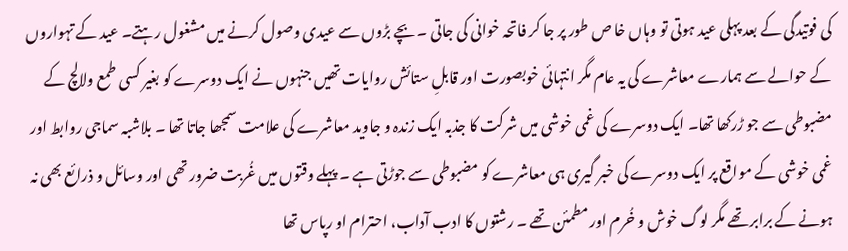کی فوتیدگی کے بعد پہلی عید ہوتی تو وہاں خا ص طور پر جا کر فاتحہ خوانی کی جاتی ۔ بچے بڑوں سے عیدی وصول کرنے میں مشغول رہتے۔ عید کے تہواروں کے حوالے سے ہمارے معاشرے کی یہ عام مگر انتہائی خوبصورت اور قابلِ ستائش روایات تھیں جنہوں نے ایک دوسرے کو بغیر کسی طمع ولالچ کے مضبوطی سے جو ڑرکھا تھا۔ ایک دوسرے کی غمی خوشی میں شرکت کا جذبہ ایک زندہ و جاوید معاشرے کی علامت سمجھا جاتا تھا ۔ بلاشبہ سماجی روابط اور غمی خوشی کے مواقع پر ایک دوسرے کی خبر گیری ہی معاشرے کو مضبوطی سے جوڑتی ہے ۔ پہلے وقتوں میں غُربت ضرور تھی اور وسائل و ذرائع بھی نہ ہونے کے برابر تھے مگر لوگ خوش و خُرم اور مطمئن تھے ۔ رشتوں کا ادب آداب، احترام او رپاس تھا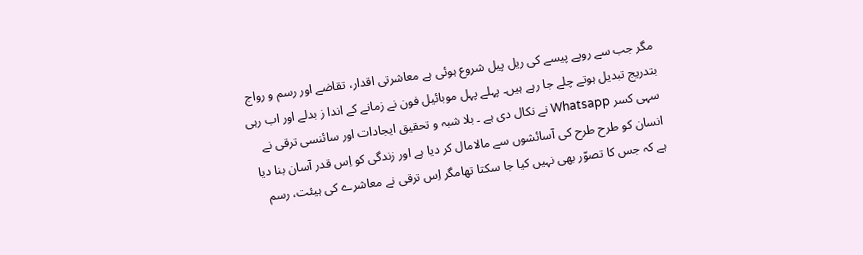مگر جب سے روپے پیسے کی ریل پیل شروع ہوئی ہے معاشرتی اقدار، تقاضے اور رسم و رواج بتدریج تبدیل ہوتے چلے جا رہے ہیں۔ پہلے پہل موبائیل فون نے زمانے کے اندا ز بدلے اور اب رہی سہی کسر Whatsapp نے نکال دی ہے ۔ بلا شبہ و تحقیق ایجادات اور سائنسی ترقی نے انسان کو طرح طرح کی آسائشوں سے مالامال کر دیا ہے اور زندگی کو اِس قدر آسان بنا دیا ہے کہ جس کا تصوّر بھی نہیں کیا جا سکتا تھامگر اِس ترقی نے معاشرے کی ہیئت، رسم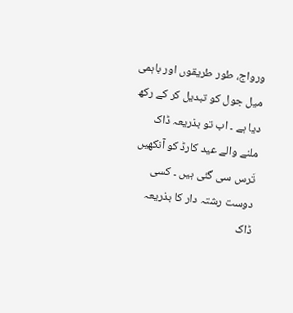ورواج، طور طریقوں اور باہمی میل جول کو تبدیل کر کے رکھ دیا ہے ۔ اب تو بذریعہ ڈاک ملنے والے عید کارڈ کو آنکھیں تَرس سی گئی ہیں ۔ کسی دوست رشتہ دار کا بذریعہ ڈاک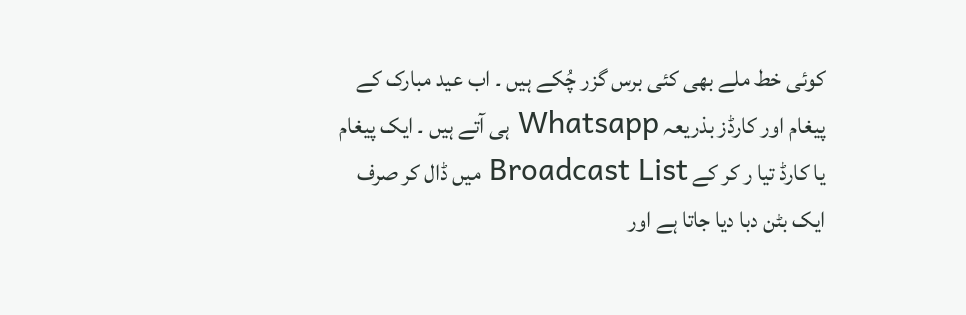کوئی خط ملے بھی کئی برس گزر چُکے ہیں ۔ اب عید مبارک کے پیغام اور کارڈز بذریعہ Whatsapp ہی آتے ہیں ۔ ایک پیغام یا کارڈ تیا ر کر کے Broadcast List میں ڈال کر صرف ایک بٹن دبا دیا جاتا ہے اور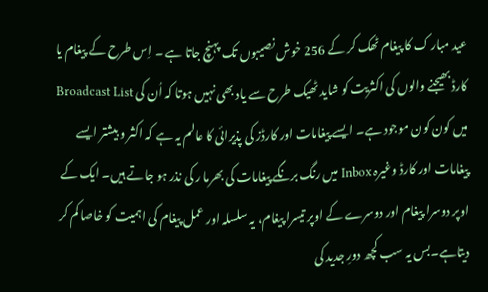عید مبار ک کا پیغام ٹھک کر کے 256 خوش نصیبوں تک پہنچ جاتا ہے ۔ اِس طرح کے پیغام یا کارڈ بھیجنے والوں کی اکثریت کو شاید ٹھیک طرح سے یاد بھی نہیں ہوتا کہ اُن کی Broadcast List میں کون کون موجود ہے۔ ایسے پیغامات اور کارڈز کی پذیرائی کا عالم یہ ہے کہ اکثر و بیشتر ایسے پیغامات اور کارڈ وغیرہ Inbox میں رنگ برنگے پیغامات کی بھرما ر کی نذر ہو جاتے ہیں۔ ایک کے اوپر دوسرا پیغام اور دوسرے کے اوپر تیسرا پیغام، یہ سلسلہ اور عمل پیغام کی اہمیت کو خاصا کم کر دیتاہے۔بس یہ سب کچھ دورِ جدید کی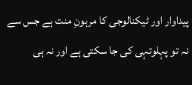پیداوار اور ٹیکنالوجی کا مرہونِ منت ہے جس سے نہ تو پہلوتہی کی جا سکتی ہے اور نہ ہی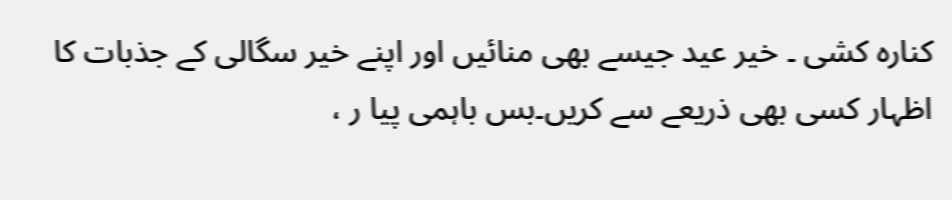کنارہ کشی ۔ خیر عید جیسے بھی منائیں اور اپنے خیر سگالی کے جذبات کا اظہار کسی بھی ذریعے سے کریں۔بس باہمی پیا ر ،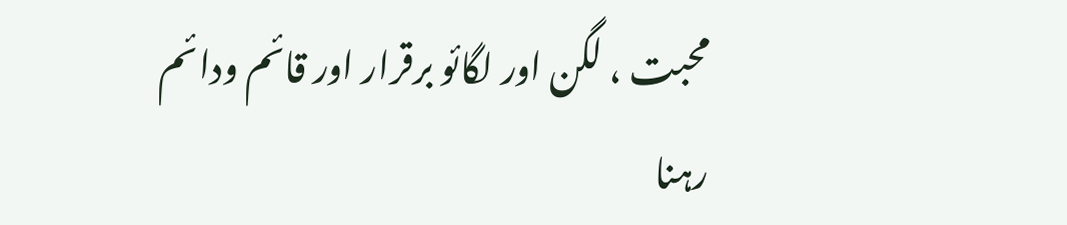محبت ، لگن اور لگائو برقرار اور قائم ودائم رہنا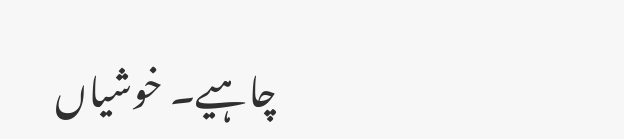چاہیے۔ خوشیاں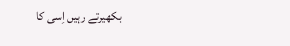بکھیرتے رہیں اِسی کا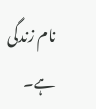نام زندگی ہے۔